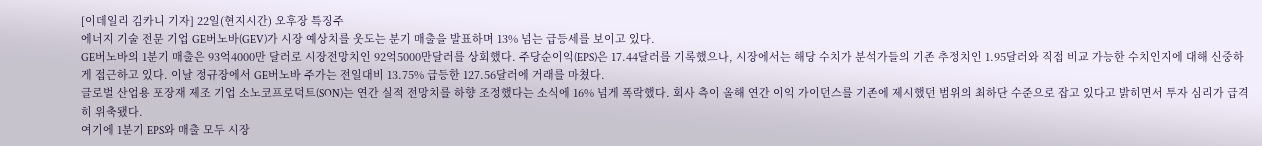[이데일리 김카니 기자] 22일(현지시간) 오후장 특징주
에너지 기술 전문 기업 GE버노바(GEV)가 시장 예상치를 웃도는 분기 매출을 발표하며 13% 넘는 급등세를 보이고 있다.
GE버노바의 1분기 매출은 93억4000만 달러로 시장전망치인 92억5000만달러를 상회했다. 주당순이익(EPS)은 17.44달러를 기록했으나, 시장에서는 해당 수치가 분석가들의 기존 추정치인 1.95달러와 직접 비교 가능한 수치인지에 대해 신중하게 접근하고 있다. 이날 정규장에서 GE버노바 주가는 전일대비 13.75% 급등한 127.56달러에 거래를 마쳤다.
글로벌 산업용 포장재 제조 기업 소노코프로덕트(SON)는 연간 실적 전망치를 하향 조정했다는 소식에 16% 넘게 폭락했다. 회사 측이 올해 연간 이익 가이던스를 기존에 제시했던 범위의 최하단 수준으로 잡고 있다고 밝히면서 투자 심리가 급격히 위축됐다.
여기에 1분기 EPS와 매출 모두 시장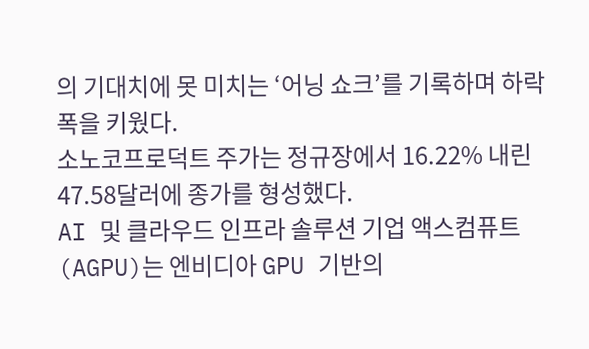의 기대치에 못 미치는 ‘어닝 쇼크’를 기록하며 하락 폭을 키웠다.
소노코프로덕트 주가는 정규장에서 16.22% 내린 47.58달러에 종가를 형성했다.
AI 및 클라우드 인프라 솔루션 기업 액스컴퓨트(AGPU)는 엔비디아 GPU 기반의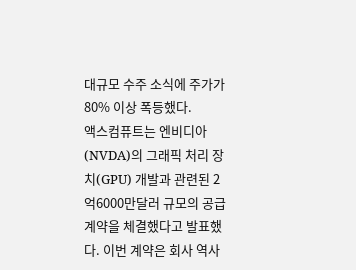대규모 수주 소식에 주가가 80% 이상 폭등했다.
액스컴퓨트는 엔비디아(NVDA)의 그래픽 처리 장치(GPU) 개발과 관련된 2억6000만달러 규모의 공급 계약을 체결했다고 발표했다. 이번 계약은 회사 역사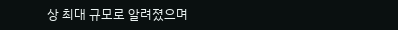상 최대 규모로 알려졌으며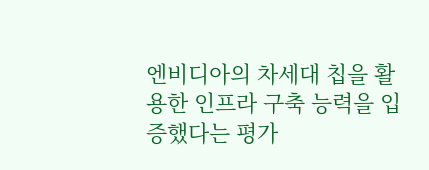엔비디아의 차세대 칩을 활용한 인프라 구축 능력을 입증했다는 평가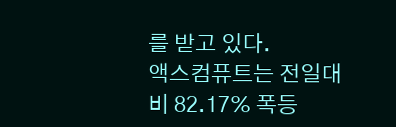를 받고 있다.
액스컴퓨트는 전일대비 82.17% 폭등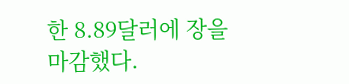한 8.89달러에 장을 마감했다.